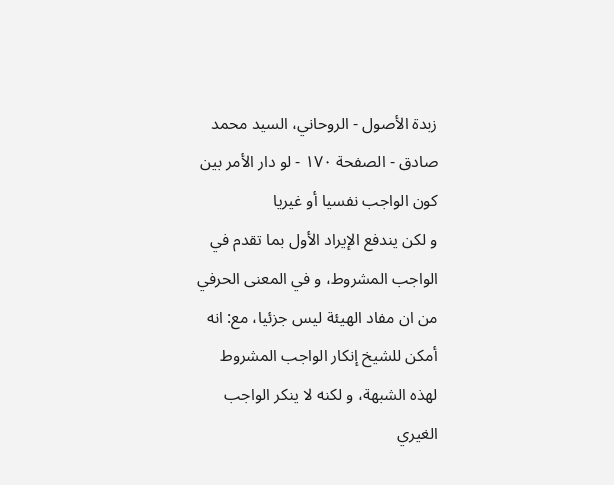زبدة الأصول - الروحاني، السيد محمد صادق - الصفحة ١٧٠ - لو دار الأمر بين كون الواجب نفسيا أو غيريا
و لكن يندفع الإيراد الأول بما تقدم في الواجب المشروط، و في المعنى الحرفي من ان مفاد الهيئة ليس جزئيا، مع: انه أمكن للشيخ إنكار الواجب المشروط لهذه الشبهة، و لكنه لا ينكر الواجب الغيري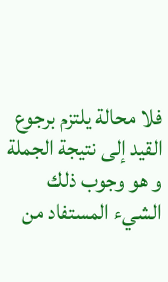فلا محالة يلتزم برجوع القيد إلى نتيجة الجملة و هو وجوب ذلك الشيء المستفاد من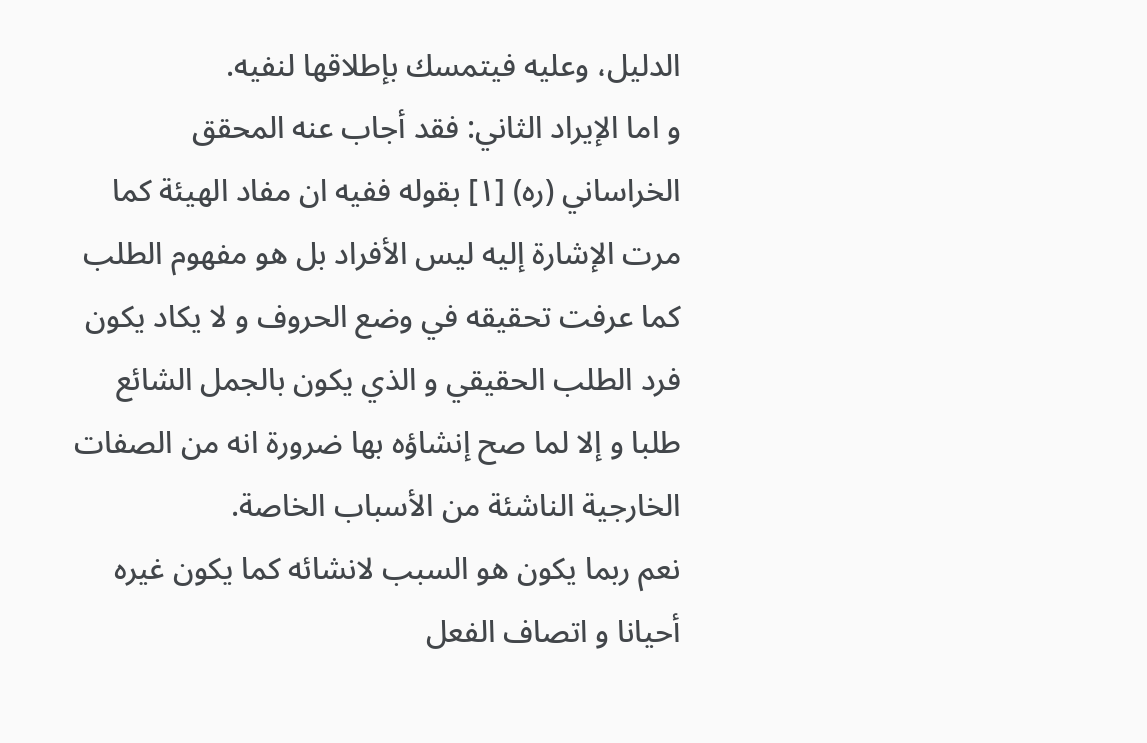الدليل، وعليه فيتمسك بإطلاقها لنفيه.
و اما الإيراد الثاني: فقد أجاب عنه المحقق الخراساني (ره) [١] بقوله ففيه ان مفاد الهيئة كما مرت الإشارة إليه ليس الأفراد بل هو مفهوم الطلب كما عرفت تحقيقه في وضع الحروف و لا يكاد يكون فرد الطلب الحقيقي و الذي يكون بالجمل الشائع طلبا و إلا لما صح إنشاؤه بها ضرورة انه من الصفات الخارجية الناشئة من الأسباب الخاصة.
نعم ربما يكون هو السبب لانشائه كما يكون غيره أحيانا و اتصاف الفعل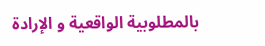بالمطلوبية الواقعية و الإرادة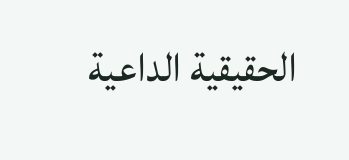الحقيقية الداعية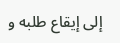إلى إيقاع طلبه و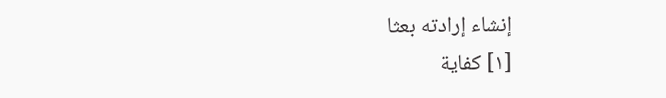إنشاء إرادته بعثا
[١] كفاية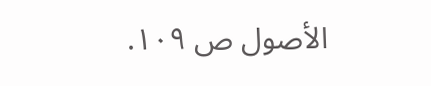الأصول ص ١٠٩.